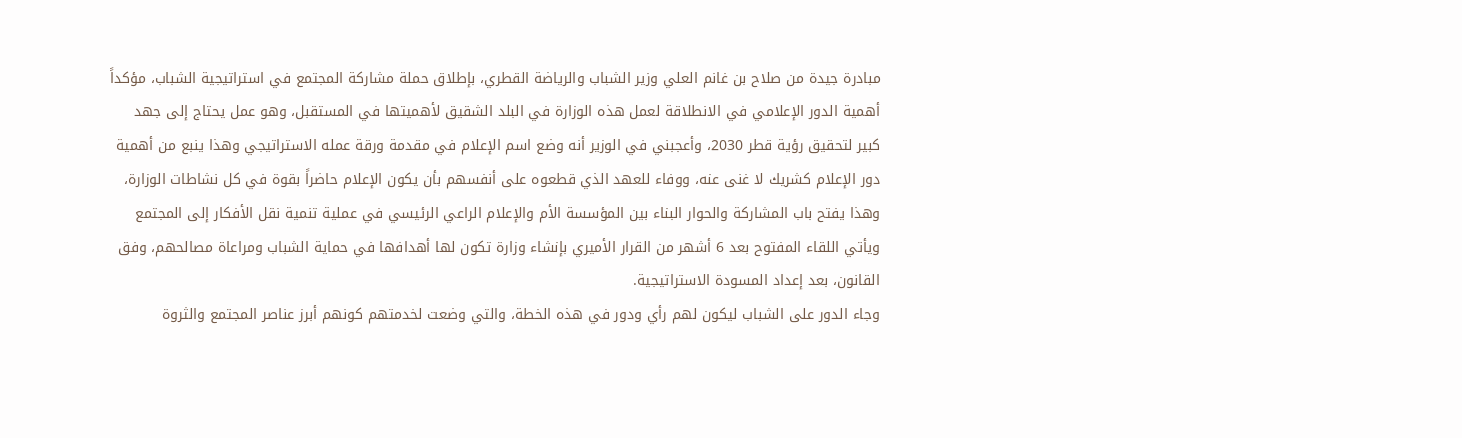مبادرة جيدة من صلاح بن غانم العلي وزير الشباب والرياضة القطري، بإطلاق حملة مشاركة المجتمع في استراتيجية الشباب، مؤكداً أهمية الدور الإعلامي في الانطلاقة لعمل هذه الوزارة في البلد الشقيق لأهميتها في المستقبل، وهو عمل يحتاج إلى جهد كبير لتحقيق رؤية قطر 2030، وأعجبني في الوزير أنه وضع اسم الإعلام في مقدمة ورقة عمله الاستراتيجي وهذا ينبع من أهمية دور الإعلام كشريك لا غنى عنه، ووفاء للعهد الذي قطعوه على أنفسهم بأن يكون الإعلام حاضراً بقوة في كل نشاطات الوزارة، وهذا يفتح باب المشاركة والحوار البناء بين المؤسسة الأم والإعلام الراعي الرئيسي في عملية تنمية نقل الأفكار إلى المجتمع ويأتي اللقاء المفتوح بعد 6 أشهر من القرار الأميري بإنشاء وزارة تكون لها أهدافها في حماية الشباب ومراعاة مصالحهم، وفق القانون، بعد إعداد المسودة الاستراتيجية.
وجاء الدور على الشباب ليكون لهم رأي ودور في هذه الخطة، والتي وضعت لخدمتهم كونهم أبرز عناصر المجتمع والثروة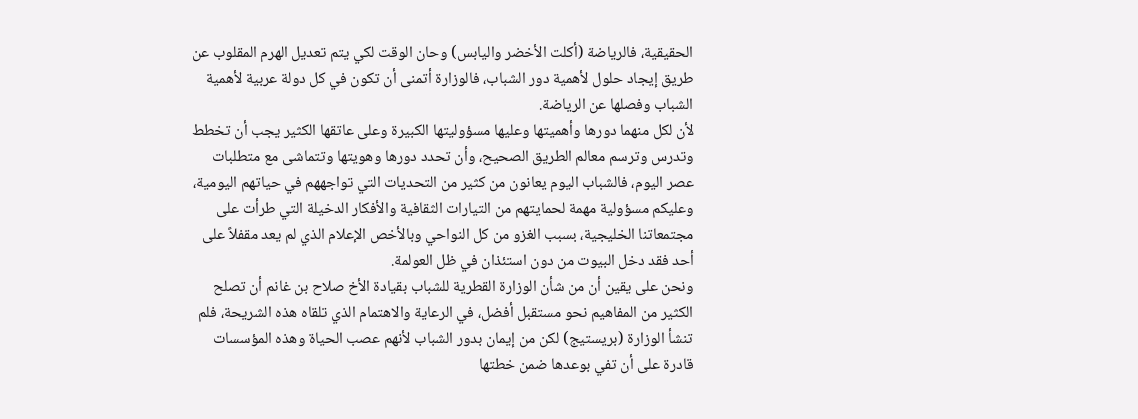الحقيقية، فالرياضة (أكلت الأخضر واليابس) وحان الوقت لكي يتم تعديل الهرم المقلوب عن طريق إيجاد حلول لأهمية دور الشباب، فالوزارة أتمنى أن تكون في كل دولة عربية لأهمية الشباب وفصلها عن الرياضة.
لأن لكل منهما دورها وأهميتها وعليها مسؤوليتها الكبيرة وعلى عاتقها الكثير يجب أن تخطط وتدرس وترسم معالم الطريق الصحيح، وأن تحدد دورها وهويتها وتتماشى مع متطلبات عصر اليوم، فالشباب اليوم يعانون من كثير من التحديات التي تواجههم في حياتهم اليومية، وعليكم مسؤولية مهمة لحمايتهم من التيارات الثقافية والأفكار الدخيلة التي طرأت على مجتمعاتنا الخليجية، بسبب الغزو من كل النواحي وبالأخص الإعلام الذي لم يعد مقفلاً على أحد فقد دخل البيوت من دون استئذان في ظل العولمة.
ونحن على يقين أن من شأن الوزارة القطرية للشباب بقيادة الأخ صلاح بن غانم أن تصلح الكثير من المفاهيم نحو مستقبل أفضل، في الرعاية والاهتمام الذي تلقاه هذه الشريحة، فلم تنشأ الوزارة (بريستيج) لكن من إيمان بدور الشباب لأنهم عصب الحياة وهذه المؤسسات قادرة على أن تفي بوعدها ضمن خطتها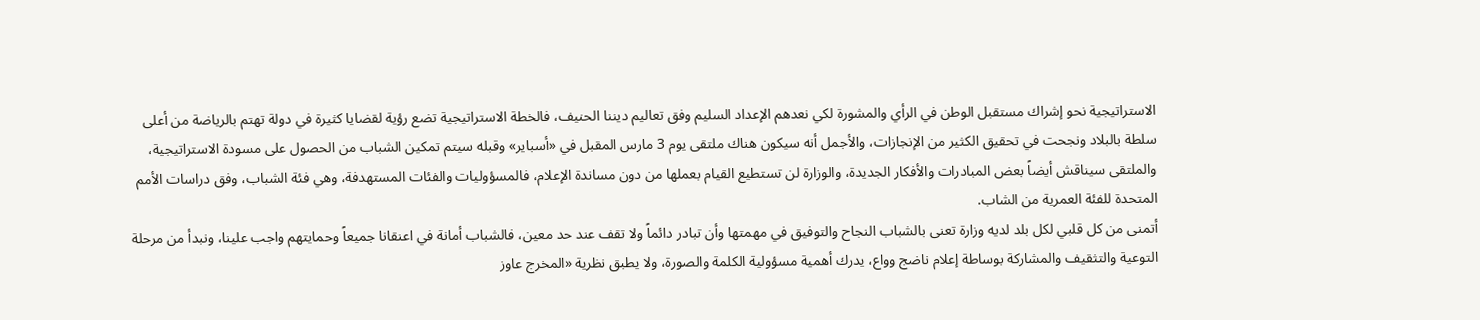الاستراتيجية نحو إشراك مستقبل الوطن في الرأي والمشورة لكي نعدهم الإعداد السليم وفق تعاليم ديننا الحنيف، فالخطة الاستراتيجية تضع رؤية لقضايا كثيرة في دولة تهتم بالرياضة من أعلى سلطة بالبلاد ونجحت في تحقيق الكثير من الإنجازات، والأجمل أنه سيكون هناك ملتقى يوم 3 مارس المقبل في «أسباير» وقبله سيتم تمكين الشباب من الحصول على مسودة الاستراتيجية، والملتقى سيناقش أيضاً بعض المبادرات والأفكار الجديدة، والوزارة لن تستطيع القيام بعملها من دون مساندة الإعلام، فالمسؤوليات والفئات المستهدفة، وهي فئة الشباب، وفق دراسات الأمم المتحدة للفئة العمرية من الشاب.
أتمنى من كل قلبي لكل بلد لديه وزارة تعنى بالشباب النجاح والتوفيق في مهمتها وأن تبادر دائماً ولا تقف عند حد معين، فالشباب أمانة في اعنقانا جميعاً وحمايتهم واجب علينا، ونبدأ من مرحلة التوعية والتثقيف والمشاركة بوساطة إعلام ناضج وواع، يدرك أهمية مسؤولية الكلمة والصورة، ولا يطبق نظرية «المخرج عاوز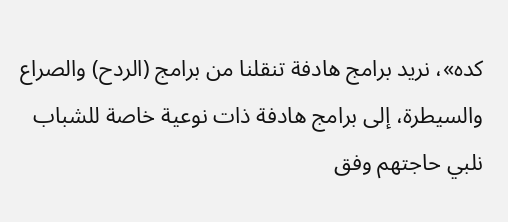كده»، نريد برامج هادفة تنقلنا من برامج (الردح) والصراع والسيطرة، إلى برامج هادفة ذات نوعية خاصة للشباب نلبي حاجتهم وفق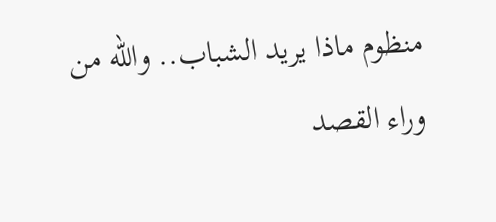منظوم ماذا يريد الشباب.. والله من وراء القصد